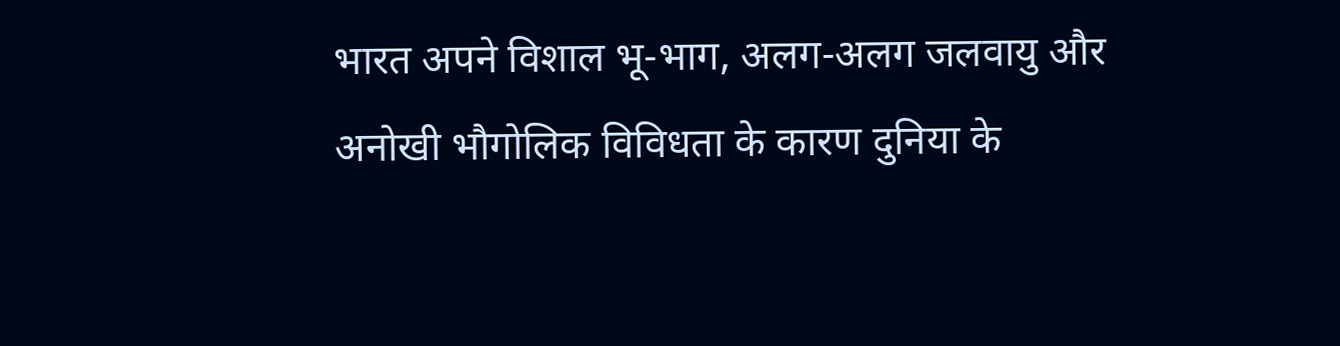भारत अपने विशाल भू-भाग, अलग-अलग जलवायु और अनोखी भौगोलिक विविधता के कारण दुनिया के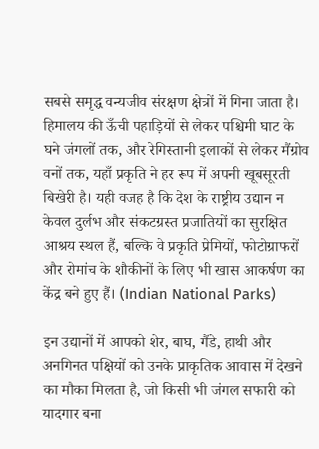सबसे समृद्ध वन्यजीव संरक्षण क्षेत्रों में गिना जाता है। हिमालय की ऊँची पहाड़ियों से लेकर पश्चिमी घाट के घने जंगलों तक, और रेगिस्तानी इलाकों से लेकर मैंग्रोव वनों तक, यहाँ प्रकृति ने हर रूप में अपनी खूबसूरती बिखेरी है। यही वजह है कि देश के राष्ट्रीय उद्यान न केवल दुर्लभ और संकटग्रस्त प्रजातियों का सुरक्षित आश्रय स्थल हैं, बल्कि वे प्रकृति प्रेमियों, फोटोग्राफरों और रोमांच के शौकीनों के लिए भी खास आकर्षण का केंद्र बने हुए हैं। (Indian National Parks)

इन उद्यानों में आपको शेर, बाघ, गैंडे, हाथी और अनगिनत पक्षियों को उनके प्राकृतिक आवास में देखने का मौका मिलता है, जो किसी भी जंगल सफारी को यादगार बना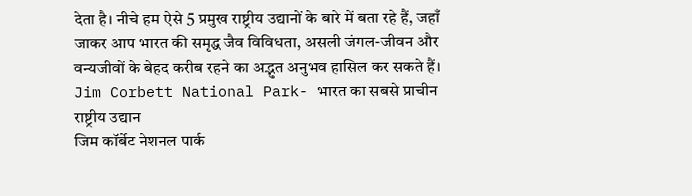देता है। नीचे हम ऐसे 5 प्रमुख राष्ट्रीय उद्यानों के बारे में बता रहे हैं, जहाँ जाकर आप भारत की समृद्ध जैव विविधता, असली जंगल-जीवन और वन्यजीवों के बेहद करीब रहने का अद्भुत अनुभव हासिल कर सकते हैं।
Jim Corbett National Park- भारत का सबसे प्राचीन राष्ट्रीय उद्यान
जिम कॉर्बेट नेशनल पार्क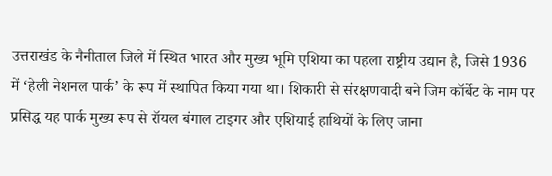उत्तराखंड के नैनीताल जिले में स्थित भारत और मुख्य भूमि एशिया का पहला राष्ट्रीय उद्यान है, जिसे 1936 में ‘हेली नेशनल पार्क’ के रूप में स्थापित किया गया था। शिकारी से संरक्षणवादी बने जिम कॉर्बेट के नाम पर प्रसिद्ध यह पार्क मुख्य रूप से रॉयल बंगाल टाइगर और एशियाई हाथियों के लिए जाना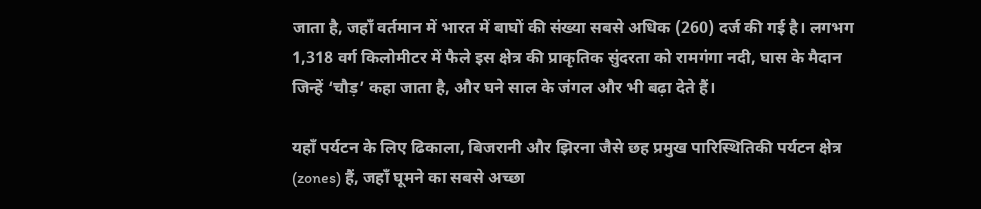जाता है, जहाँ वर्तमान में भारत में बाघों की संख्या सबसे अधिक (260) दर्ज की गई है। लगभग 1,318 वर्ग किलोमीटर में फैले इस क्षेत्र की प्राकृतिक सुंदरता को रामगंगा नदी, घास के मैदान जिन्हें ‘चौड़’ कहा जाता है, और घने साल के जंगल और भी बढ़ा देते हैं।

यहाँ पर्यटन के लिए ढिकाला, बिजरानी और झिरना जैसे छह प्रमुख पारिस्थितिकी पर्यटन क्षेत्र (zones) हैं, जहाँ घूमने का सबसे अच्छा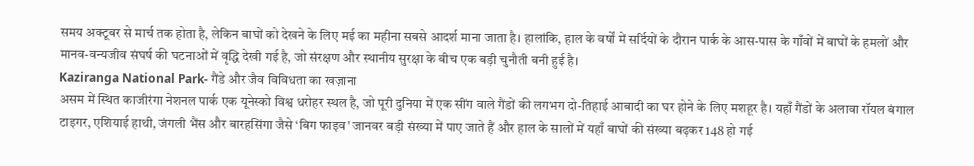समय अक्टूबर से मार्च तक होता है, लेकिन बाघों को देखने के लिए मई का महीना सबसे आदर्श माना जाता है। हालांकि, हाल के वर्षों में सर्दियों के दौरान पार्क के आस-पास के गाँवों में बाघों के हमलों और मानव-वन्यजीव संघर्ष की घटनाओं में वृद्धि देखी गई है, जो संरक्षण और स्थानीय सुरक्षा के बीच एक बड़ी चुनौती बनी हुई है।
Kaziranga National Park- गैंडे और जैव विविधता का खज़ाना
असम में स्थित काजीरंगा नेशनल पार्क एक यूनेस्को विश्व धरोहर स्थल है, जो पूरी दुनिया में एक सींग वाले गैंडों की लगभग दो-तिहाई आबादी का घर होने के लिए मशहूर है। यहाँ गैंडों के अलावा रॉयल बंगाल टाइगर, एशियाई हाथी, जंगली भैंस और बारहसिंगा जैसे ‘बिग फाइव’ जानवर बड़ी संख्या में पाए जाते हैं और हाल के सालों में यहाँ बाघों की संख्या बढ़कर 148 हो गई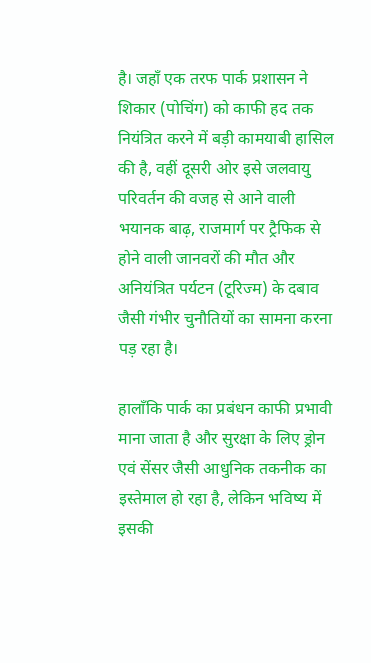है। जहाँ एक तरफ पार्क प्रशासन ने शिकार (पोचिंग) को काफी हद तक नियंत्रित करने में बड़ी कामयाबी हासिल की है, वहीं दूसरी ओर इसे जलवायु परिवर्तन की वजह से आने वाली भयानक बाढ़, राजमार्ग पर ट्रैफिक से होने वाली जानवरों की मौत और अनियंत्रित पर्यटन (टूरिज्म) के दबाव जैसी गंभीर चुनौतियों का सामना करना पड़ रहा है।

हालाँकि पार्क का प्रबंधन काफी प्रभावी माना जाता है और सुरक्षा के लिए ड्रोन एवं सेंसर जैसी आधुनिक तकनीक का इस्तेमाल हो रहा है, लेकिन भविष्य में इसकी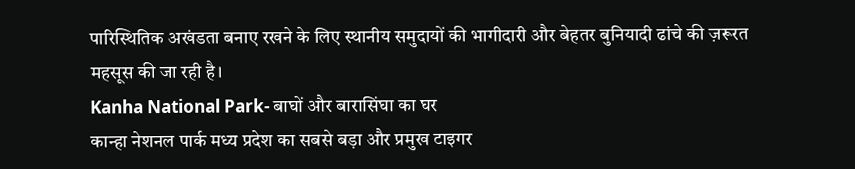पारिस्थितिक अखंडता बनाए रखने के लिए स्थानीय समुदायों की भागीदारी और बेहतर बुनियादी ढांचे की ज़रूरत महसूस की जा रही है।
Kanha National Park- बाघों और बारासिंघा का घर
कान्हा नेशनल पार्क मध्य प्रदेश का सबसे बड़ा और प्रमुख टाइगर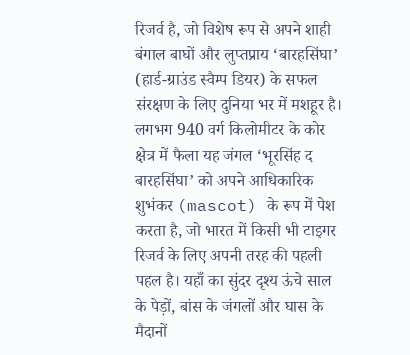रिजर्व है, जो विशेष रूप से अपने शाही बंगाल बाघों और लुप्तप्राय ‘बारहसिंघा’ (हार्ड-ग्राउंड स्वैम्प डियर) के सफल संरक्षण के लिए दुनिया भर में मशहूर है। लगभग 940 वर्ग किलोमीटर के कोर क्षेत्र में फैला यह जंगल ‘भूरसिंह द बारहसिंघा’ को अपने आधिकारिक शुभंकर (mascot) के रूप में पेश करता है, जो भारत में किसी भी टाइगर रिजर्व के लिए अपनी तरह की पहली पहल है। यहाँ का सुंदर दृश्य ऊंचे साल के पेड़ों, बांस के जंगलों और घास के मैदानों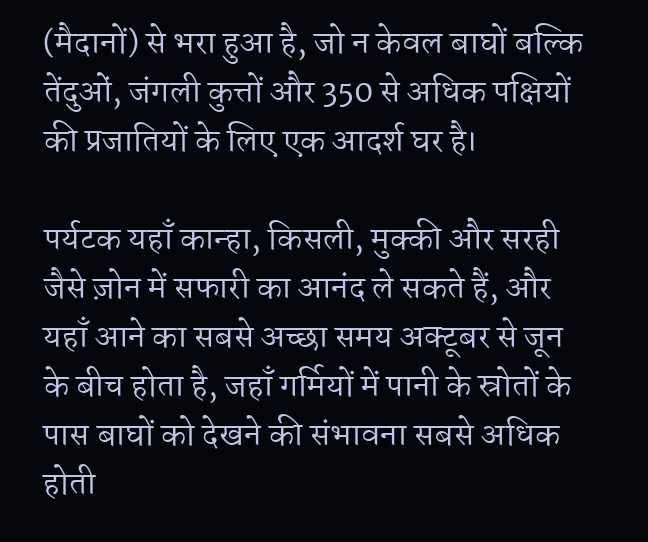(मैदानों) से भरा हुआ है, जो न केवल बाघों बल्कि तेंदुओं, जंगली कुत्तों और 350 से अधिक पक्षियों की प्रजातियों के लिए एक आदर्श घर है।

पर्यटक यहाँ कान्हा, किसली, मुक्की और सरही जैसे ज़ोन में सफारी का आनंद ले सकते हैं, और यहाँ आने का सबसे अच्छा समय अक्टूबर से जून के बीच होता है, जहाँ गर्मियों में पानी के स्रोतों के पास बाघों को देखने की संभावना सबसे अधिक होती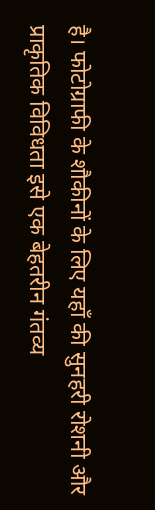है। फोटोग्राफी के शौकीनों के लिए यहाँ की सुनहरी रोशनी और प्राकृतिक विविधता इसे एक बेहतरीन गंतव्य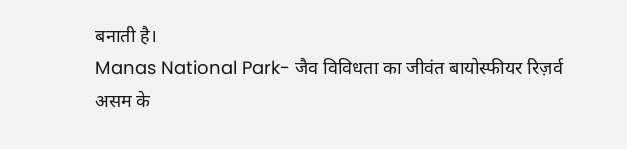बनाती है।
Manas National Park- जैव विविधता का जीवंत बायोस्फीयर रिज़र्व
असम के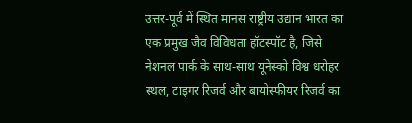उत्तर-पूर्व में स्थित मानस राष्ट्रीय उद्यान भारत का एक प्रमुख जैव विविधता हॉटस्पॉट है, जिसे नेशनल पार्क के साथ-साथ यूनेस्को विश्व धरोहर स्थल, टाइगर रिजर्व और बायोस्फीयर रिजर्व का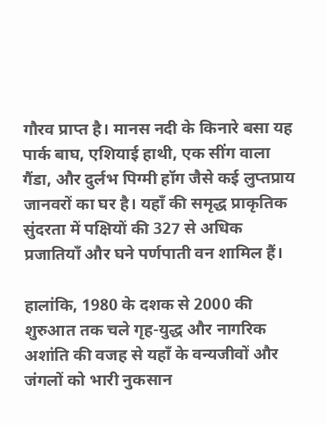गौरव प्राप्त है। मानस नदी के किनारे बसा यह पार्क बाघ, एशियाई हाथी, एक सींग वाला गैंडा, और दुर्लभ पिग्मी हॉग जैसे कई लुप्तप्राय जानवरों का घर है। यहाँ की समृद्ध प्राकृतिक सुंदरता में पक्षियों की 327 से अधिक प्रजातियाँ और घने पर्णपाती वन शामिल हैं।

हालांकि, 1980 के दशक से 2000 की शुरुआत तक चले गृह-युद्ध और नागरिक अशांति की वजह से यहाँ के वन्यजीवों और जंगलों को भारी नुकसान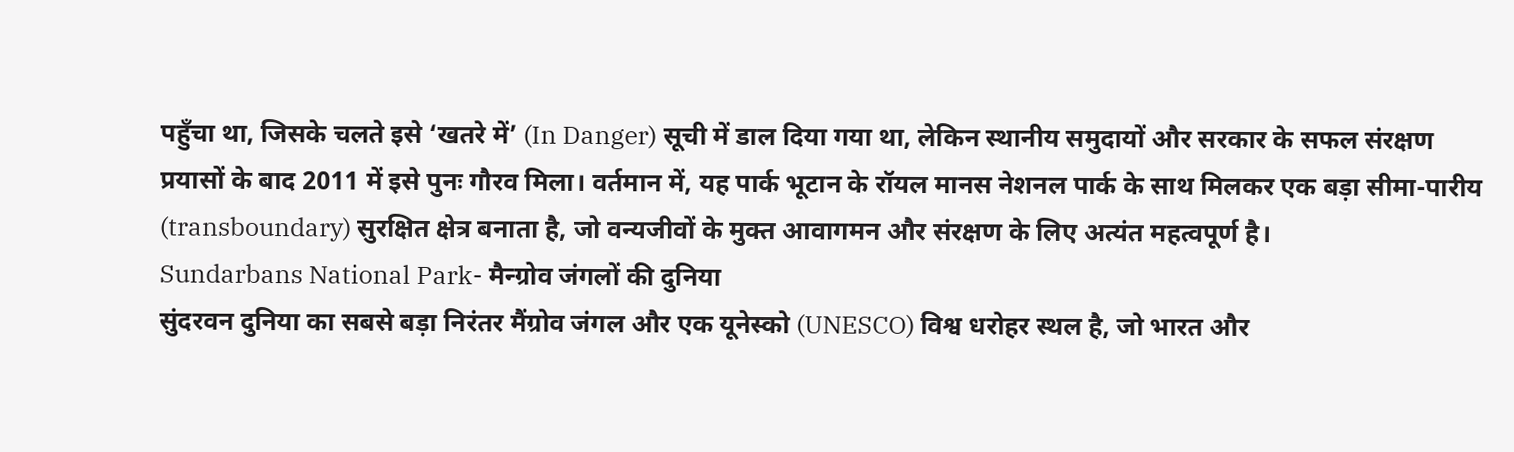पहुँचा था, जिसके चलते इसे ‘खतरे में’ (In Danger) सूची में डाल दिया गया था, लेकिन स्थानीय समुदायों और सरकार के सफल संरक्षण प्रयासों के बाद 2011 में इसे पुनः गौरव मिला। वर्तमान में, यह पार्क भूटान के रॉयल मानस नेशनल पार्क के साथ मिलकर एक बड़ा सीमा-पारीय (transboundary) सुरक्षित क्षेत्र बनाता है, जो वन्यजीवों के मुक्त आवागमन और संरक्षण के लिए अत्यंत महत्वपूर्ण है।
Sundarbans National Park- मैन्ग्रोव जंगलों की दुनिया
सुंदरवन दुनिया का सबसे बड़ा निरंतर मैंग्रोव जंगल और एक यूनेस्को (UNESCO) विश्व धरोहर स्थल है, जो भारत और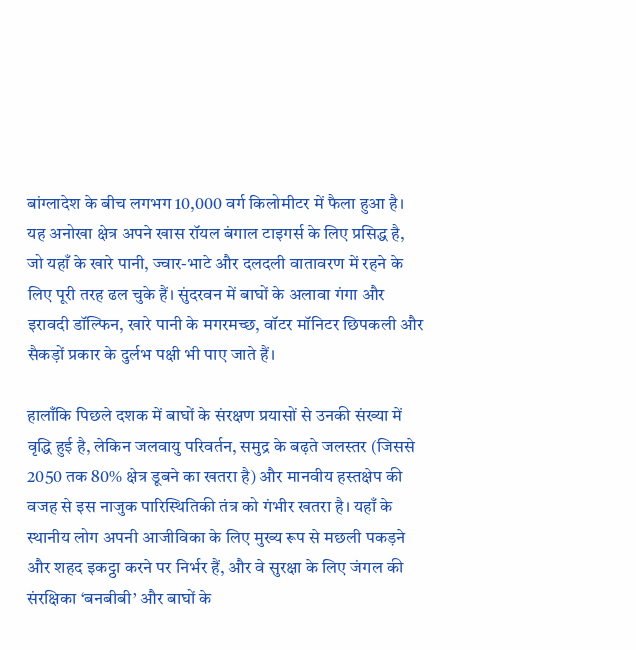बांग्लादेश के बीच लगभग 10,000 वर्ग किलोमीटर में फैला हुआ है। यह अनोखा क्षेत्र अपने खास रॉयल बंगाल टाइगर्स के लिए प्रसिद्ध है, जो यहाँ के खारे पानी, ज्वार-भाटे और दलदली वातावरण में रहने के लिए पूरी तरह ढल चुके हैं। सुंदरवन में बाघों के अलावा गंगा और इरावदी डॉल्फिन, खारे पानी के मगरमच्छ, वॉटर मॉनिटर छिपकली और सैकड़ों प्रकार के दुर्लभ पक्षी भी पाए जाते हैं।

हालाँकि पिछले दशक में बाघों के संरक्षण प्रयासों से उनकी संख्या में वृद्धि हुई है, लेकिन जलवायु परिवर्तन, समुद्र के बढ़ते जलस्तर (जिससे 2050 तक 80% क्षेत्र डूबने का खतरा है) और मानवीय हस्तक्षेप की वजह से इस नाजुक पारिस्थितिकी तंत्र को गंभीर खतरा है। यहाँ के स्थानीय लोग अपनी आजीविका के लिए मुख्य रूप से मछली पकड़ने और शहद इकट्ठा करने पर निर्भर हैं, और वे सुरक्षा के लिए जंगल की संरक्षिका ‘बनबीबी’ और बाघों के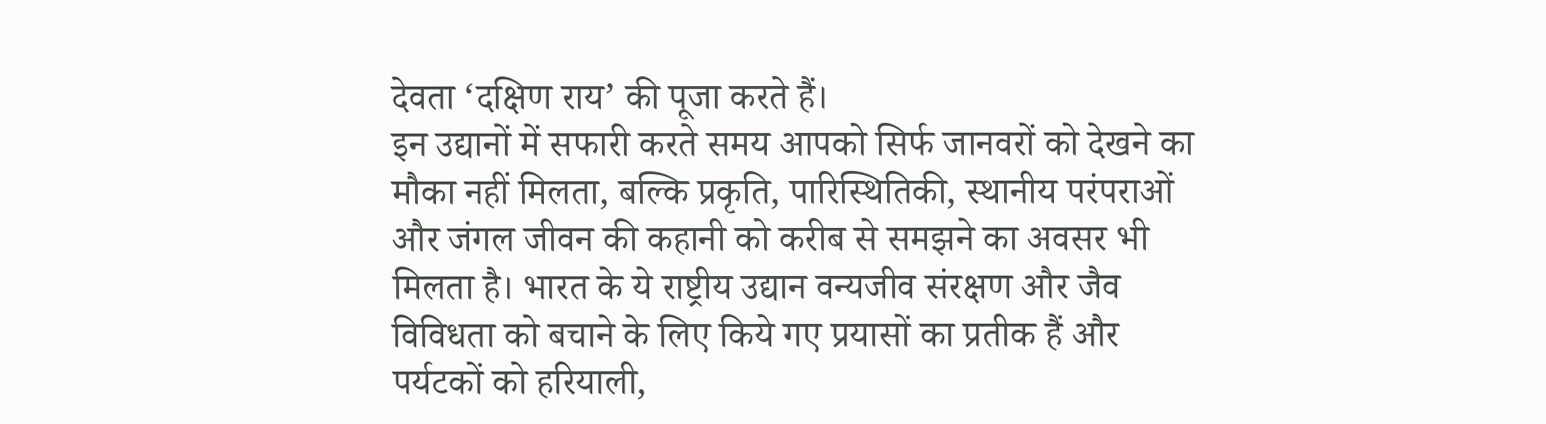देवता ‘दक्षिण राय’ की पूजा करते हैं।
इन उद्यानों में सफारी करते समय आपको सिर्फ जानवरों को देखने का मौका नहीं मिलता, बल्कि प्रकृति, पारिस्थितिकी, स्थानीय परंपराओं और जंगल जीवन की कहानी को करीब से समझने का अवसर भी मिलता है। भारत के ये राष्ट्रीय उद्यान वन्यजीव संरक्षण और जैव विविधता को बचाने के लिए किये गए प्रयासों का प्रतीक हैं और पर्यटकों को हरियाली,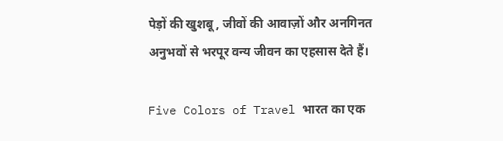पेड़ों की खुशबू, जीवों की आवाज़ों और अनगिनत अनुभवों से भरपूर वन्य जीवन का एहसास देते हैं।

Five Colors of Travel भारत का एक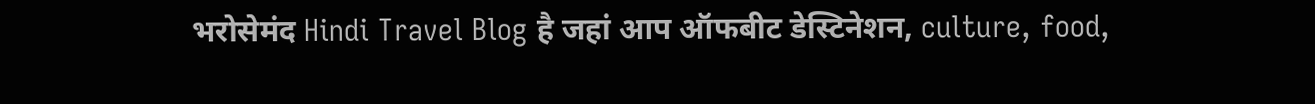भरोसेमंद Hindi Travel Blog है जहां आप ऑफबीट डेस्टिनेशन, culture, food,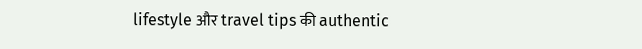lifestyle और travel tips की authentic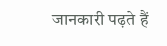जानकारी पढ़ते हैं